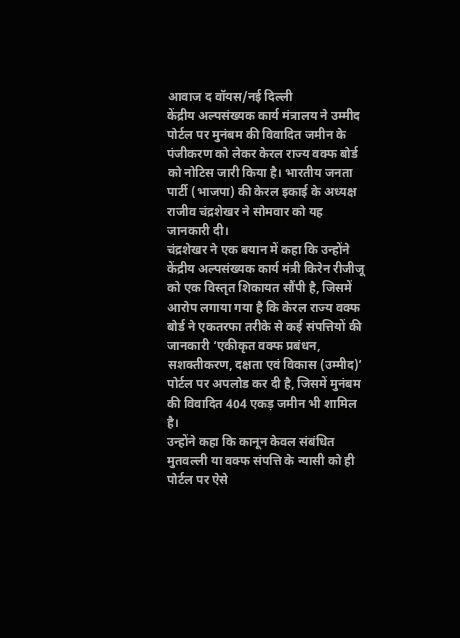आवाज द वॉयस/नई दिल्ली
केंद्रीय अल्पसंख्यक कार्य मंत्रालय ने उम्मीद पोर्टल पर मुनंबम की विवादित जमीन के पंजीकरण को लेकर केरल राज्य वक्फ बोर्ड को नोटिस जारी किया है। भारतीय जनता पार्टी (भाजपा) की केरल इकाई के अध्यक्ष राजीव चंद्रशेखर ने सोमवार को यह जानकारी दी।
चंद्रशेखर ने एक बयान में कहा कि उन्होंने केंद्रीय अल्पसंख्यक कार्य मंत्री किरेन रीजीजू को एक विस्तृत शिकायत सौंपी है, जिसमें आरोप लगाया गया है कि केरल राज्य वक्फ बोर्ड ने एकतरफा तरीके से कई संपत्तियों की जानकारी ‘एकीकृत वक्फ प्रबंधन, सशक्तीकरण, दक्षता एवं विकास (उम्मीद)’ पोर्टल पर अपलोड कर दी है, जिसमें मुनंबम की विवादित 404 एकड़ जमीन भी शामिल है।
उन्होंने कहा कि कानून केवल संबंधित मुतवल्ली या वक्फ संपत्ति के न्यासी को ही पोर्टल पर ऐसे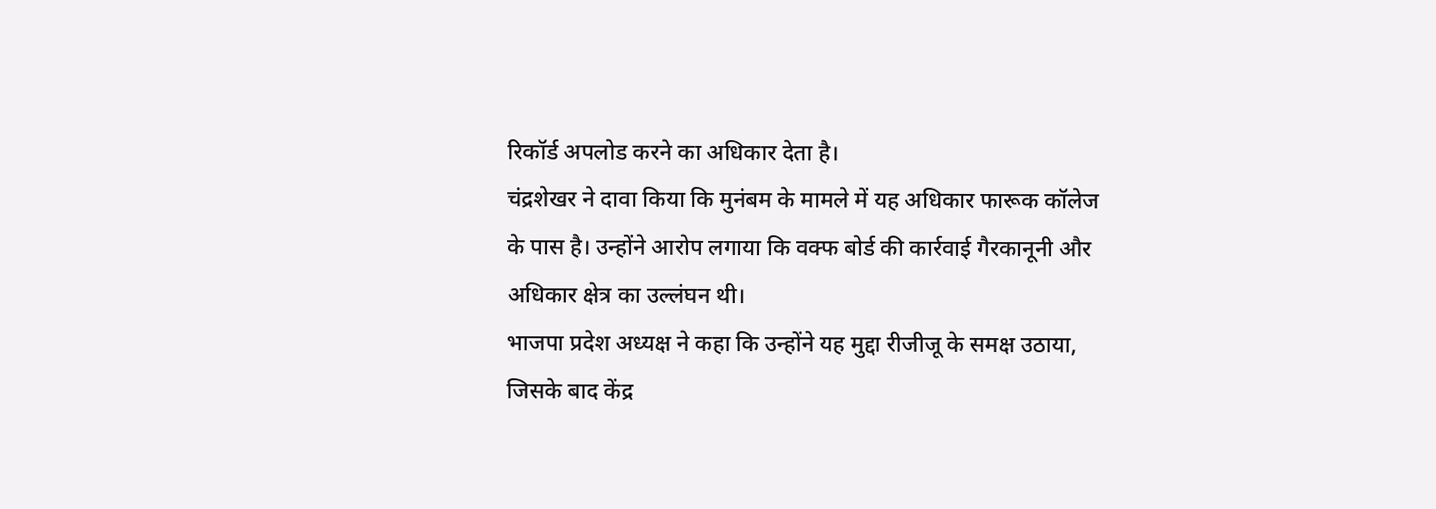रिकॉर्ड अपलोड करने का अधिकार देता है।
चंद्रशेखर ने दावा किया कि मुनंबम के मामले में यह अधिकार फारूक कॉलेज के पास है। उन्होंने आरोप लगाया कि वक्फ बोर्ड की कार्रवाई गैरकानूनी और अधिकार क्षेत्र का उल्लंघन थी।
भाजपा प्रदेश अध्यक्ष ने कहा कि उन्होंने यह मुद्दा रीजीजू के समक्ष उठाया, जिसके बाद केंद्र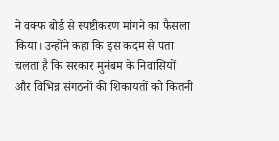ने वक्फ बोर्ड से स्पष्टीकरण मांगने का फैसला किया। उन्होंने कहा कि इस कदम से पता चलता है कि सरकार मुनंबम के निवासियों और विभिन्न संगठनों की शिकायतों को कितनी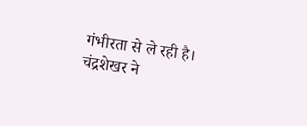गंभीरता से ले रही है।
चंद्रशेखर ने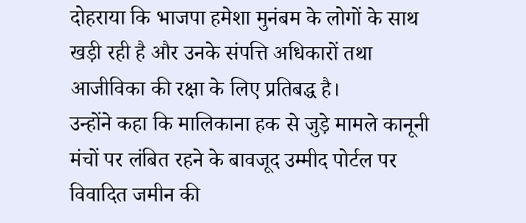दोहराया कि भाजपा हमेशा मुनंबम के लोगों के साथ खड़ी रही है और उनके संपत्ति अधिकारों तथा आजीविका की रक्षा के लिए प्रतिबद्ध है।
उन्होंने कहा कि मालिकाना हक से जुड़े मामले कानूनी मंचों पर लंबित रहने के बावजूद उम्मीद पोर्टल पर विवादित जमीन की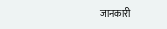जानकारी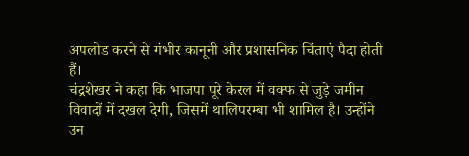अपलोड करने से गंभीर कानूनी और प्रशासनिक चिंताएं पैदा होती हैं।
चंद्रशेखर ने कहा कि भाजपा पूरे केरल में वक्फ से जुड़े जमीन विवादों में दखल देगी, जिसमें थालिपरम्बा भी शामिल है। उन्होंने उन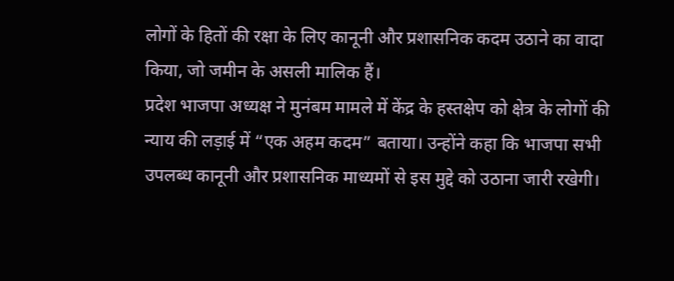लोगों के हितों की रक्षा के लिए कानूनी और प्रशासनिक कदम उठाने का वादा किया, जो जमीन के असली मालिक हैं।
प्रदेश भाजपा अध्यक्ष ने मुनंबम मामले में केंद्र के हस्तक्षेप को क्षेत्र के लोगों की न्याय की लड़ाई में “एक अहम कदम” बताया। उन्होंने कहा कि भाजपा सभी उपलब्ध कानूनी और प्रशासनिक माध्यमों से इस मुद्दे को उठाना जारी रखेगी।